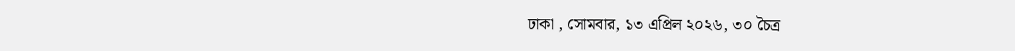ঢাকা , সোমবার, ১৩ এপ্রিল ২০২৬, ৩০ চৈত্র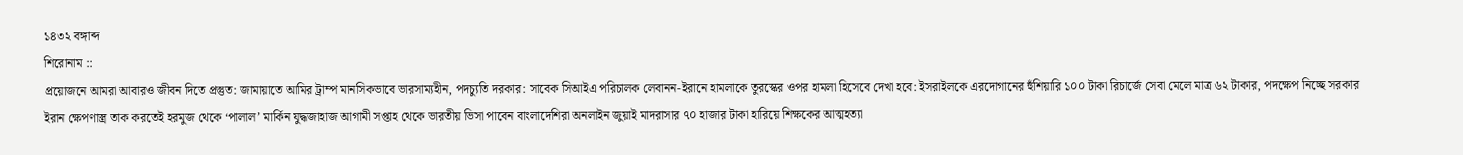১৪৩২ বঙ্গাব্দ
শিরোনাম ::
প্রয়োজনে আমরা আবারও জীবন দিতে প্রস্তুত: জামায়াতে আমির ট্রাম্প মানসিকভাবে ভারসাম্যহীন, পদচ্যুতি দরকার: সাবেক সিআইএ পরিচালক লেবানন-ইরানে হামলাকে তুরস্কের ওপর হামলা হিসেবে দেখা হবে: ইসরাইলকে এরদোগানের হুঁশিয়ারি ১০০ টাকা রিচার্জে সেবা মেলে মাত্র ৬২ টাকার, পদক্ষেপ নিচ্ছে সরকার ইরান ক্ষেপণাস্ত্র তাক করতেই হরমুজ থেকে ‘পালাল’ মার্কিন যুদ্ধজাহাজ আগামী সপ্তাহ থেকে ভারতীয় ভিসা পাবেন বাংলাদেশিরা অনলাইন জুয়াই মাদরাসার ৭০ হাজার টাকা হারিয়ে শিক্ষকের আত্মহত্যা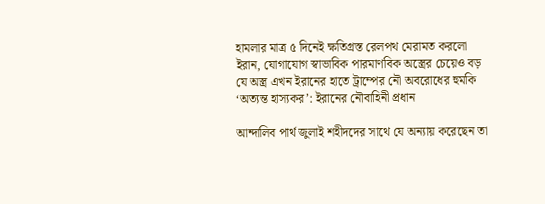হামলার মাত্র ৫ দিনেই ক্ষতিগ্রস্ত রেলপথ মেরামত করলো ইরান, যোগাযোগ স্বাভাবিক পারমাণবিক অস্ত্রের চেয়েও বড় যে অস্ত্র এখন ইরানের হাতে ট্রাম্পের নৌ অবরোধের হুমকি ‘অত্যন্ত হাস্যকর’: ইরানের নৌবাহিনী প্রধান

আন্দালিব পার্থ জুলাই শহীদদের সাথে যে অন্যায় করেছেন তা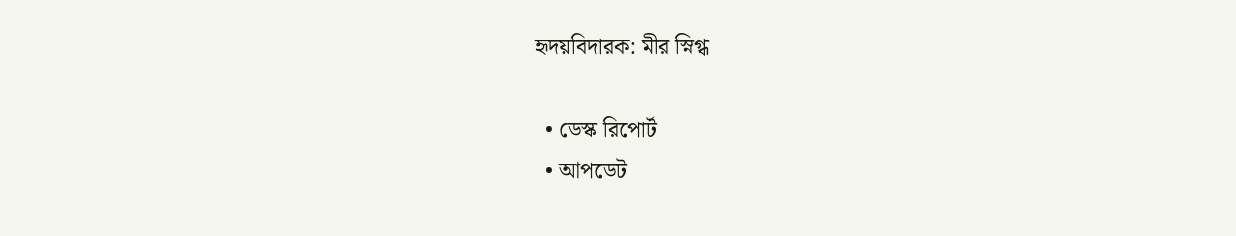হৃদয়বিদারক: মীর স্নিগ্ধ

  • ডেস্ক রিপোর্ট
  • আপডেট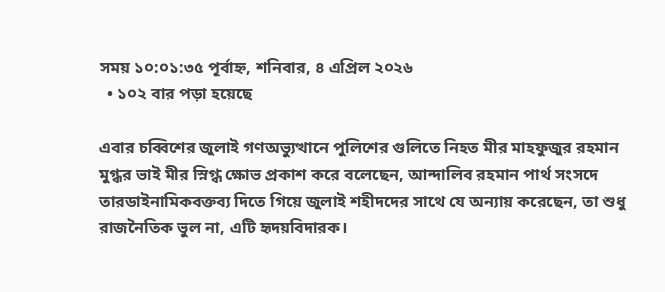সময় ১০:০১:৩৫ পূর্বাহ্ন, শনিবার, ৪ এপ্রিল ২০২৬
  • ১০২ বার পড়া হয়েছে

এবার চব্বিশের জুলাই গণঅভ্যুত্থানে পুলিশের গুলিতে নিহত মীর মাহফুজুর রহমান মুগ্ধর ভাই মীর স্নিগ্ধ ক্ষোভ প্রকাশ করে বলেছেন, আন্দালিব রহমান পার্থ সংসদে তারডাইনামিকবক্তব্য দিতে গিয়ে জুলাই শহীদদের সাথে যে অন্যায় করেছেন, তা শুধু রাজনৈতিক ভুল না, এটি হৃদয়বিদারক।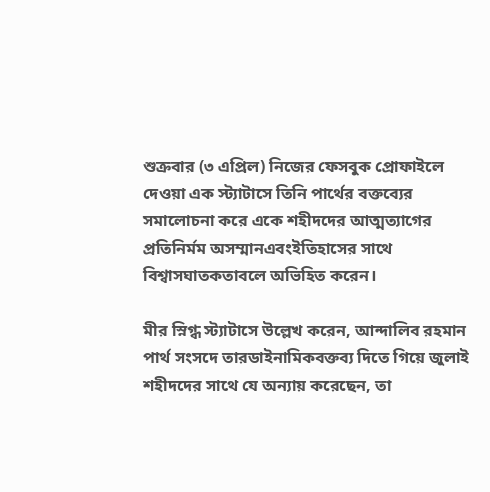শুক্রবার (৩ এপ্রিল) নিজের ফেসবুক প্রোফাইলে দেওয়া এক স্ট্যাটাসে তিনি পার্থের বক্তব্যের সমালোচনা করে একে শহীদদের আত্মত্যাগের প্রতিনির্মম অসম্মানএবংইতিহাসের সাথে বিশ্বাসঘাতকতাবলে অভিহিত করেন।

মীর স্নিগ্ধ স্ট্যাটাসে উল্লেখ করেন, আন্দালিব রহমান পার্থ সংসদে তারডাইনামিকবক্তব্য দিতে গিয়ে জুলাই শহীদদের সাথে যে অন্যায় করেছেন, তা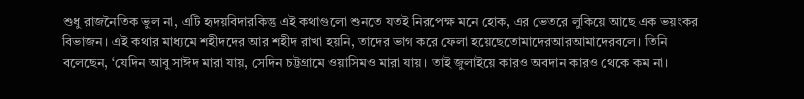শুধু রাজনৈতিক ভুল না, এটি হৃদয়বিদারকিন্তু এই কথাগুলো শুনতে যতই নিরপেক্ষ মনে হোক, এর ভেতরে লুকিয়ে আছে এক ভয়ংকর বিভাজন। এই কথার মাধ্যমে শহীদদের আর শহীদ রাখা হয়নি, তাদের ভাগ করে ফেলা হয়েছেতোমাদেরআরআমাদেরবলে। তিনি বলেছেন, ‘যেদিন আবু সাঈদ মারা যায়, সেদিন চট্টগ্রামে ওয়াসিমও মারা যায়। তাই জুলাইয়ে কারও অবদান কারও থেকে কম না।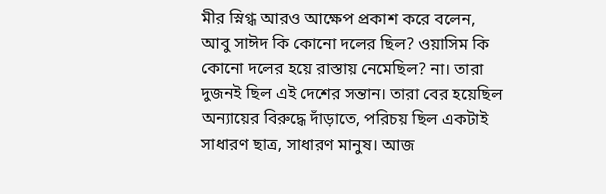মীর স্নিগ্ধ আরও আক্ষেপ প্রকাশ করে বলেন, আবু সাঈদ কি কোনো দলের ছিল? ওয়াসিম কি কোনো দলের হয়ে রাস্তায় নেমেছিল? না। তারা দুজনই ছিল এই দেশের সন্তান। তারা বের হয়েছিল অন্যায়ের বিরুদ্ধে দাঁড়াতে, পরিচয় ছিল একটাই সাধারণ ছাত্র, সাধারণ মানুষ। আজ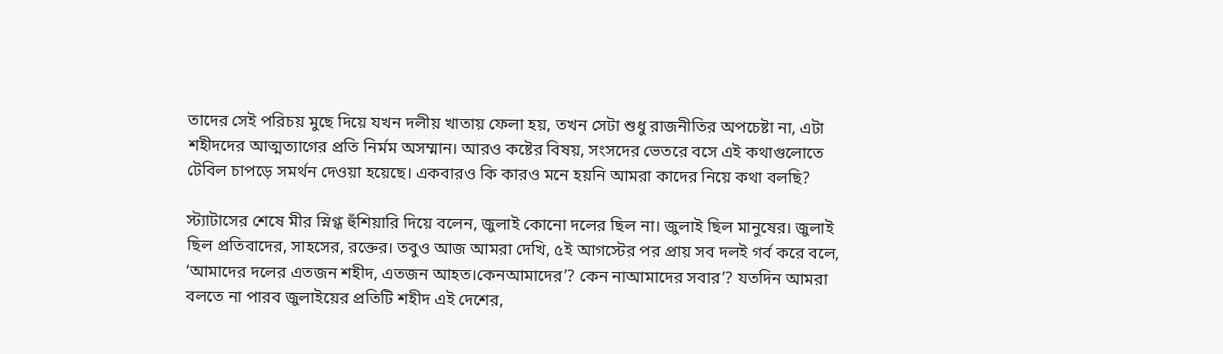তাদের সেই পরিচয় মুছে দিয়ে যখন দলীয় খাতায় ফেলা হয়, তখন সেটা শুধু রাজনীতির অপচেষ্টা না, এটা শহীদদের আত্মত্যাগের প্রতি নির্মম অসম্মান। আরও কষ্টের বিষয়, সংসদের ভেতরে বসে এই কথাগুলোতে টেবিল চাপড়ে সমর্থন দেওয়া হয়েছে। একবারও কি কারও মনে হয়নি আমরা কাদের নিয়ে কথা বলছি?

স্ট্যাটাসের শেষে মীর স্নিগ্ধ হুঁশিয়ারি দিয়ে বলেন, জুলাই কোনো দলের ছিল না। জুলাই ছিল মানুষের। জুলাই ছিল প্রতিবাদের, সাহসের, রক্তের। তবুও আজ আমরা দেখি, ৫ই আগস্টের পর প্রায় সব দলই গর্ব করে বলে, ‘আমাদের দলের এতজন শহীদ, এতজন আহত।কেনআমাদের’? কেন নাআমাদের সবার’? যতদিন আমরা বলতে না পারব জুলাইয়ের প্রতিটি শহীদ এই দেশের,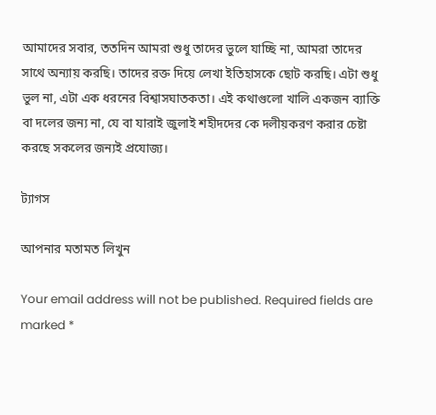আমাদের সবার, ততদিন আমরা শুধু তাদের ভুলে যাচ্ছি না, আমরা তাদের সাথে অন্যায় করছি। তাদের রক্ত দিয়ে লেখা ইতিহাসকে ছোট করছি। এটা শুধু ভুল না, এটা এক ধরনের বিশ্বাসঘাতকতা। এই কথাগুলো খালি একজন ব্যাক্তি বা দলের জন্য না, যে বা যারাই জুলাই শহীদদের কে দলীয়করণ করার চেষ্টা করছে সকলের জন্যই প্রযোজ্য।

ট্যাগস

আপনার মতামত লিখুন

Your email address will not be published. Required fields are marked *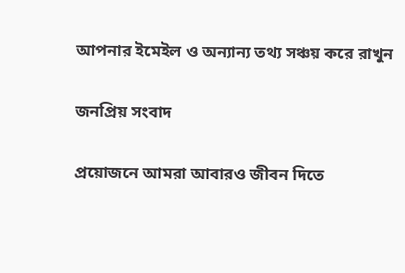আপনার ইমেইল ও অন্যান্য তথ্য সঞ্চয় করে রাখুন

জনপ্রিয় সংবাদ

প্রয়োজনে আমরা আবারও জীবন দিতে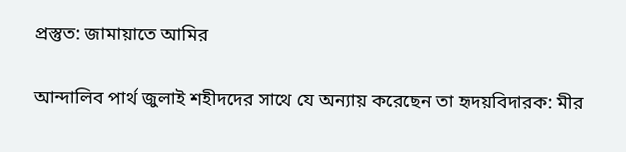প্রস্তুত: জামায়াতে আমির

আন্দালিব পার্থ জুলাই শহীদদের সাথে যে অন্যায় করেছেন তা হৃদয়বিদারক: মীর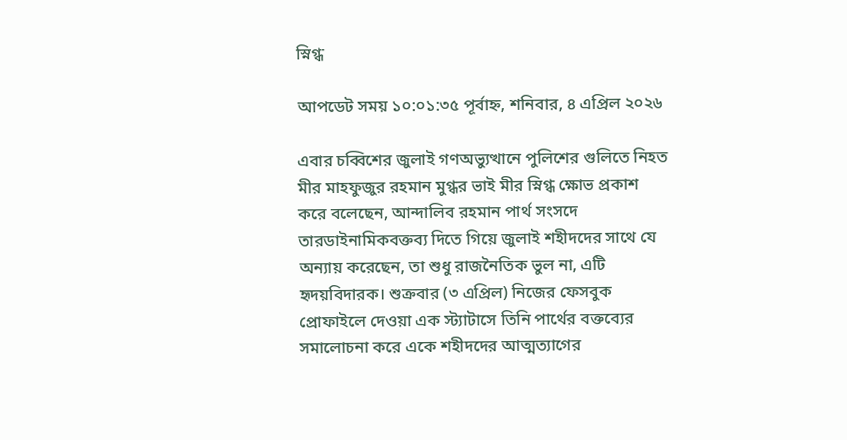স্নিগ্ধ

আপডেট সময় ১০:০১:৩৫ পূর্বাহ্ন, শনিবার, ৪ এপ্রিল ২০২৬

এবার চব্বিশের জুলাই গণঅভ্যুত্থানে পুলিশের গুলিতে নিহত মীর মাহফুজুর রহমান মুগ্ধর ভাই মীর স্নিগ্ধ ক্ষোভ প্রকাশ করে বলেছেন, আন্দালিব রহমান পার্থ সংসদে তারডাইনামিকবক্তব্য দিতে গিয়ে জুলাই শহীদদের সাথে যে অন্যায় করেছেন, তা শুধু রাজনৈতিক ভুল না, এটি হৃদয়বিদারক। শুক্রবার (৩ এপ্রিল) নিজের ফেসবুক প্রোফাইলে দেওয়া এক স্ট্যাটাসে তিনি পার্থের বক্তব্যের সমালোচনা করে একে শহীদদের আত্মত্যাগের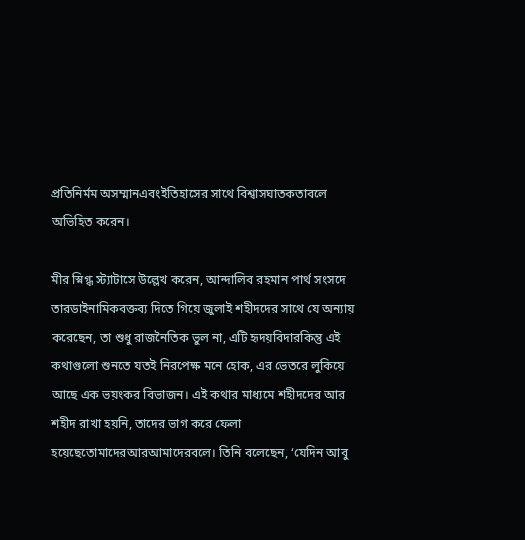প্রতিনির্মম অসম্মানএবংইতিহাসের সাথে বিশ্বাসঘাতকতাবলে অভিহিত করেন।

মীর স্নিগ্ধ স্ট্যাটাসে উল্লেখ করেন, আন্দালিব রহমান পার্থ সংসদে তারডাইনামিকবক্তব্য দিতে গিয়ে জুলাই শহীদদের সাথে যে অন্যায় করেছেন, তা শুধু রাজনৈতিক ভুল না, এটি হৃদয়বিদারকিন্তু এই কথাগুলো শুনতে যতই নিরপেক্ষ মনে হোক, এর ভেতরে লুকিয়ে আছে এক ভয়ংকর বিভাজন। এই কথার মাধ্যমে শহীদদের আর শহীদ রাখা হয়নি, তাদের ভাগ করে ফেলা হয়েছেতোমাদেরআরআমাদেরবলে। তিনি বলেছেন, ‘যেদিন আবু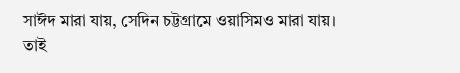সাঈদ মারা যায়, সেদিন চট্টগ্রামে ওয়াসিমও মারা যায়। তাই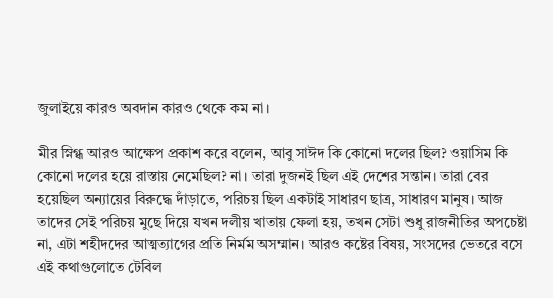জুলাইয়ে কারও অবদান কারও থেকে কম না।

মীর স্নিগ্ধ আরও আক্ষেপ প্রকাশ করে বলেন, আবু সাঈদ কি কোনো দলের ছিল? ওয়াসিম কি কোনো দলের হয়ে রাস্তায় নেমেছিল? না। তারা দুজনই ছিল এই দেশের সন্তান। তারা বের হয়েছিল অন্যায়ের বিরুদ্ধে দাঁড়াতে, পরিচয় ছিল একটাই সাধারণ ছাত্র, সাধারণ মানুষ। আজ তাদের সেই পরিচয় মুছে দিয়ে যখন দলীয় খাতায় ফেলা হয়, তখন সেটা শুধু রাজনীতির অপচেষ্টা না, এটা শহীদদের আত্মত্যাগের প্রতি নির্মম অসম্মান। আরও কষ্টের বিষয়, সংসদের ভেতরে বসে এই কথাগুলোতে টেবিল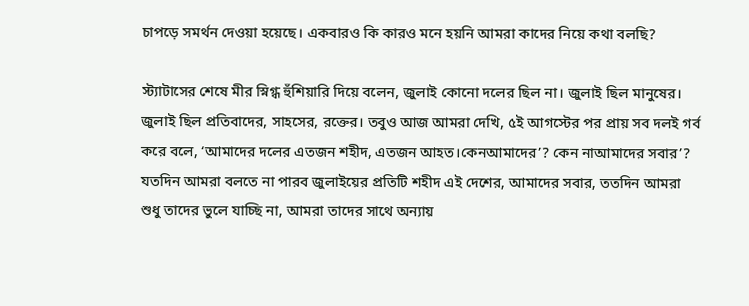চাপড়ে সমর্থন দেওয়া হয়েছে। একবারও কি কারও মনে হয়নি আমরা কাদের নিয়ে কথা বলছি?

স্ট্যাটাসের শেষে মীর স্নিগ্ধ হুঁশিয়ারি দিয়ে বলেন, জুলাই কোনো দলের ছিল না। জুলাই ছিল মানুষের। জুলাই ছিল প্রতিবাদের, সাহসের, রক্তের। তবুও আজ আমরা দেখি, ৫ই আগস্টের পর প্রায় সব দলই গর্ব করে বলে, ‘আমাদের দলের এতজন শহীদ, এতজন আহত।কেনআমাদের’? কেন নাআমাদের সবার’? যতদিন আমরা বলতে না পারব জুলাইয়ের প্রতিটি শহীদ এই দেশের, আমাদের সবার, ততদিন আমরা শুধু তাদের ভুলে যাচ্ছি না, আমরা তাদের সাথে অন্যায়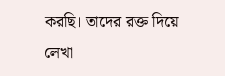করছি। তাদের রক্ত দিয়ে লেখা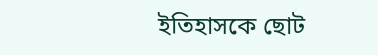ইতিহাসকে ছোট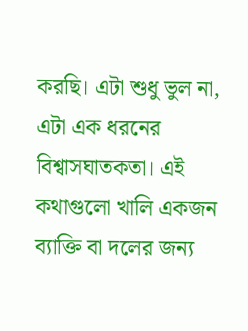করছি। এটা শুধু ভুল না, এটা এক ধরনের বিশ্বাসঘাতকতা। এই কথাগুলো খালি একজন ব্যাক্তি বা দলের জন্য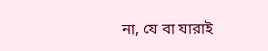না, যে বা যারাই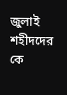জুলাই শহীদদের কে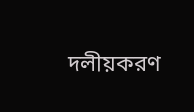দলীয়করণ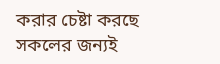করার চেষ্টা করছে সকলের জন্যই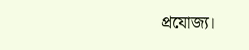প্রযোজ্য।